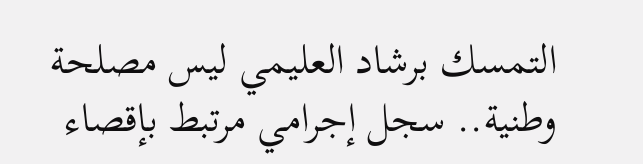التمسك برشاد العليمي ليس مصلحة وطنية.. سجل إجرامي مرتبط بإقصاء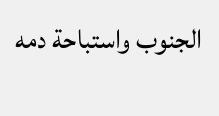الجنوب واستباحة دمه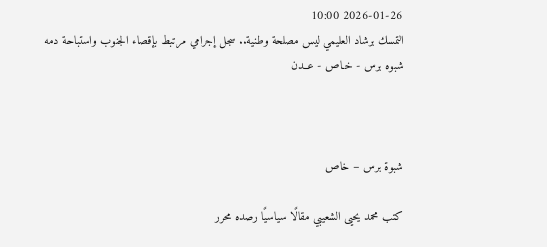2026-01-26 10:00
التمسك برشاد العليمي ليس مصلحة وطنية.. سجل إجرامي مرتبط بإقصاء الجنوب واستباحة دمه
شبوه برس - خـاص - عــدن



شبوة برس – خاص

كتب محمد يحيى الشعيبي مقالًا سياسيًا رصده محرر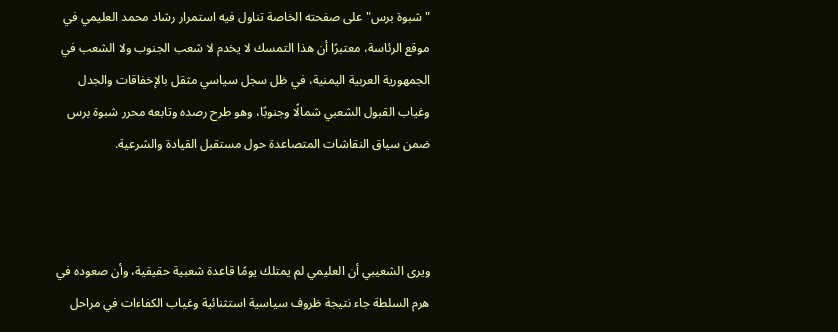"شبوة برس" على صفحته الخاصة تناول فيه استمرار رشاد محمد العليمي في موقع الرئاسة، معتبرًا أن هذا التمسك لا يخدم لا شعب الجنوب ولا الشعب في الجمهورية العربية اليمنية، في ظل سجل سياسي مثقل بالإخفاقات والجدل وغياب القبول الشعبي شمالًا وجنوبًا، وهو طرح رصده وتابعه محرر شبوة برس ضمن سياق النقاشات المتصاعدة حول مستقبل القيادة والشرعية.



ويرى الشعيبي أن العليمي لم يمتلك يومًا قاعدة شعبية حقيقية، وأن صعوده في هرم السلطة جاء نتيجة ظروف سياسية استثنائية وغياب الكفاءات في مراحل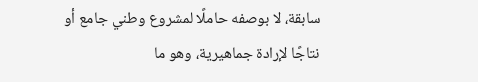سابقة، لا بوصفه حاملًا لمشروع وطني جامع أو نتاجًا لإرادة جماهيرية، وهو ما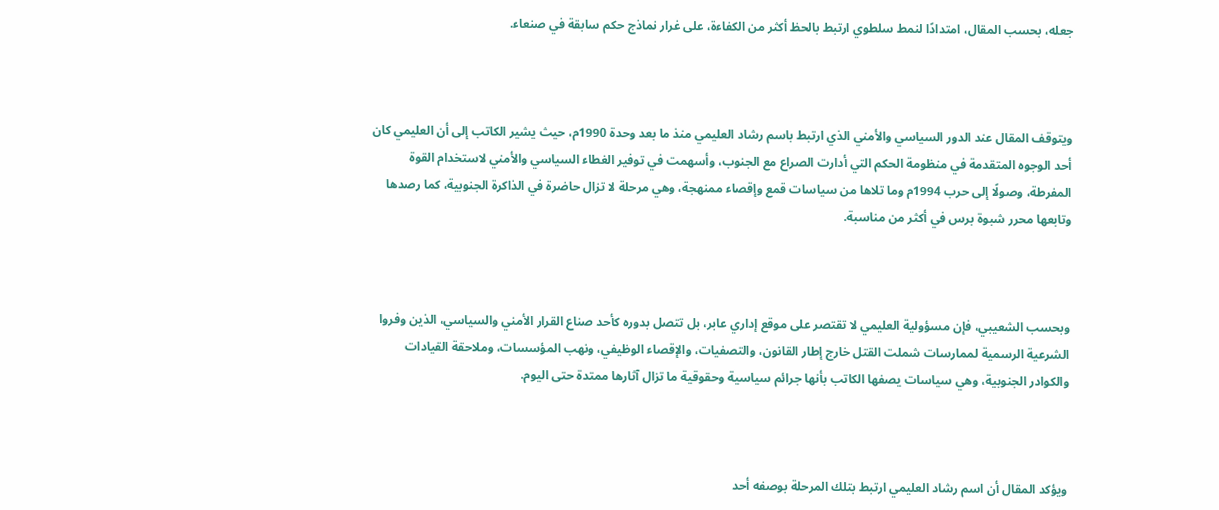جعله، بحسب المقال، امتدادًا لنمط سلطوي ارتبط بالحظ أكثر من الكفاءة، على غرار نماذج حكم سابقة في صنعاء.



ويتوقف المقال عند الدور السياسي والأمني الذي ارتبط باسم رشاد العليمي منذ ما بعد وحدة 1990م، حيث يشير الكاتب إلى أن العليمي كان أحد الوجوه المتقدمة في منظومة الحكم التي أدارت الصراع مع الجنوب، وأسهمت في توفير الغطاء السياسي والأمني لاستخدام القوة المفرطة، وصولًا إلى حرب 1994م وما تلاها من سياسات قمع وإقصاء ممنهجة، وهي مرحلة لا تزال حاضرة في الذاكرة الجنوبية، كما رصدها وتابعها محرر شبوة برس في أكثر من مناسبة.



وبحسب الشعيبي، فإن مسؤولية العليمي لا تقتصر على موقع إداري عابر، بل تتصل بدوره كأحد صناع القرار الأمني والسياسي، الذين وفروا الشرعية الرسمية لممارسات شملت القتل خارج إطار القانون، والتصفيات، والإقصاء الوظيفي، ونهب المؤسسات، وملاحقة القيادات والكوادر الجنوبية، وهي سياسات يصفها الكاتب بأنها جرائم سياسية وحقوقية ما تزال آثارها ممتدة حتى اليوم.



ويؤكد المقال أن اسم رشاد العليمي ارتبط بتلك المرحلة بوصفه أحد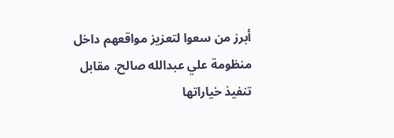أبرز من سعوا لتعزيز مواقعهم داخل منظومة علي عبدالله صالح، مقابل تنفيذ خياراتها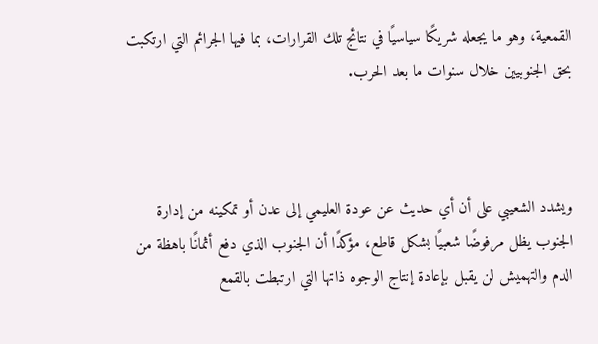القمعية، وهو ما يجعله شريكًا سياسيًا في نتائج تلك القرارات، بما فيها الجرائم التي ارتكبت بحق الجنوبيين خلال سنوات ما بعد الحرب.



ويشدد الشعيبي على أن أي حديث عن عودة العليمي إلى عدن أو تمكينه من إدارة الجنوب يظل مرفوضًا شعبيًا بشكل قاطع، مؤكدًا أن الجنوب الذي دفع أثمانًا باهظة من الدم والتهميش لن يقبل بإعادة إنتاج الوجوه ذاتها التي ارتبطت بالقمع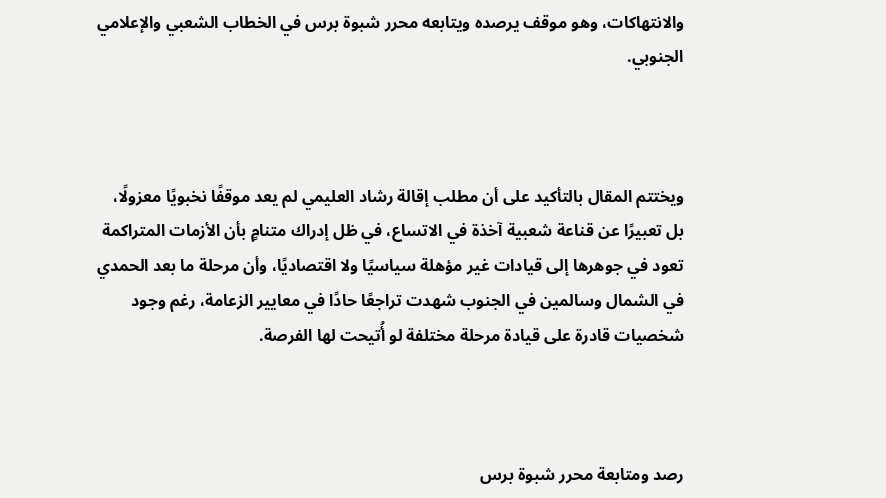والانتهاكات، وهو موقف يرصده ويتابعه محرر شبوة برس في الخطاب الشعبي والإعلامي الجنوبي.



ويختتم المقال بالتأكيد على أن مطلب إقالة رشاد العليمي لم يعد موقفًا نخبويًا معزولًا، بل تعبيرًا عن قناعة شعبية آخذة في الاتساع، في ظل إدراك متنامٍ بأن الأزمات المتراكمة تعود في جوهرها إلى قيادات غير مؤهلة سياسيًا ولا اقتصاديًا، وأن مرحلة ما بعد الحمدي في الشمال وسالمين في الجنوب شهدت تراجعًا حادًا في معايير الزعامة، رغم وجود شخصيات قادرة على قيادة مرحلة مختلفة لو أُتيحت لها الفرصة.



رصد ومتابعة محرر شبوة برس